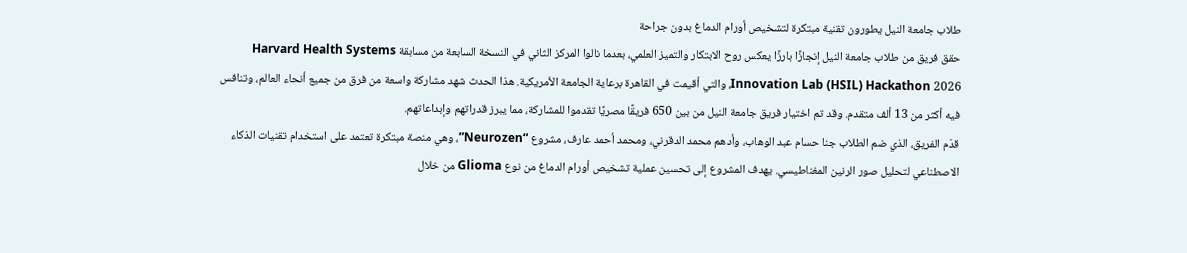طلاب جامعة النيل يطورون تقنية مبتكرة لتشخيص أورام الدماغ بدون جراحة
حقق فريق من طلاب جامعة النيل إنجازًا بارزًا يعكس روح الابتكار والتميز العلمي، بعدما نالوا المركز الثاني في النسخة السابعة من مسابقة Harvard Health Systems Innovation Lab (HSIL) Hackathon 2026، والتي أقيمت في القاهرة برعاية الجامعة الأمريكية. هذا الحدث شهد مشاركة واسعة من فرق من جميع أنحاء العالم، وتنافس فيه أكثر من 13 ألف متقدم. وقد تم اختيار فريق جامعة النيل من بين 650 فريقًا مصريًا تقدموا للمشاركة، مما يبرز قدراتهم وإبداعاتهم.
قدّم الفريق، الذي ضم الطلاب جنا حسام عبد الوهاب، وأدهم محمد الدقرني، ومحمد أحمد عارف، مشروع “Neurozen”، وهي منصة مبتكرة تعتمد على استخدام تقنيات الذكاء الاصطناعي لتحليل صور الرنين المغناطيسي. يهدف المشروع إلى تحسين عملية تشخيص أورام الدماغ من نوع Glioma من خلال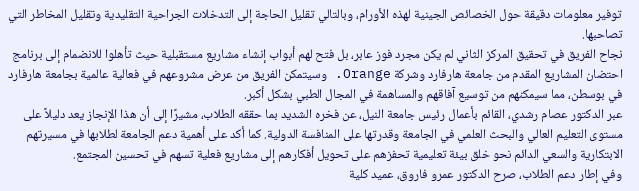توفير معلومات دقيقة حول الخصائص الجينية لهذه الأورام، وبالتالي تقليل الحاجة إلى التدخلات الجراحية التقليدية وتقليل المخاطر التي تصاحبها.
نجاح الفريق في تحقيق المركز الثاني لم يكن مجرد فوز عابر، بل فتح لهم أبواب إنشاء مشاريع مستقبلية حيث تأهلوا للانضمام إلى برنامج احتضان المشاريع المقدم من جامعة هارفارد وشركة Orange. وسيتمكن الفريق من عرض مشروعهم في فعالية عالمية بجامعة هارفارد في بوسطن، مما سيمكنهم من توسيع آفاقهم والمساهمة في المجال الطبي بشكل أكبر.
عبر الدكتور عصام رشدي، القائم بأعمال رئيس جامعة النيل، عن فخره الشديد بما حققه الطلاب، مشيرًا إلى أن هذا الإنجاز يعد دليلاً على مستوى التعليم العالي والبحث العلمي في الجامعة وقدرتها على المنافسة الدولية. كما أكد على أهمية دعم الجامعة لطلابها في مسيرتهم الابتكارية والسعي الدائم نحو خلق بيئة تعليمية تحفزهم على تحويل أفكارهم إلى مشاريع فعلية تسهم في تحسين المجتمع.
وفي إطار دعم الطلاب، صرح الدكتور عمرو فاروق، عميد كلية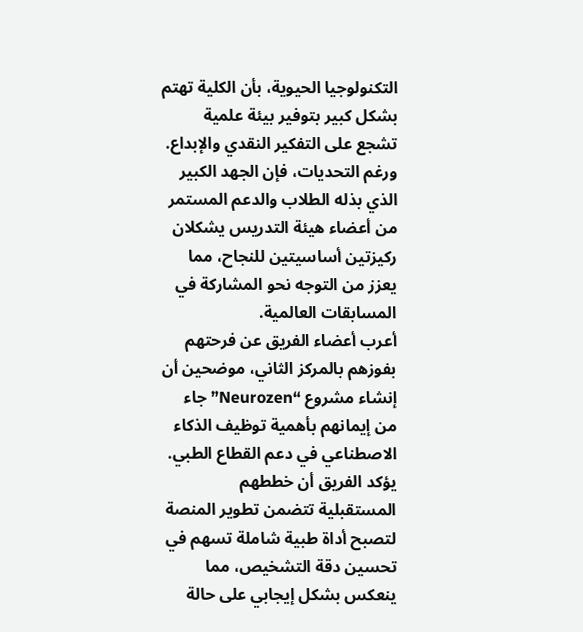التكنولوجيا الحيوية، بأن الكلية تهتم بشكل كبير بتوفير بيئة علمية تشجع على التفكير النقدي والإبداع. ورغم التحديات، فإن الجهد الكبير الذي بذله الطلاب والدعم المستمر من أعضاء هيئة التدريس يشكلان ركيزتين أساسيتين للنجاح، مما يعزز من التوجه نحو المشاركة في المسابقات العالمية.
أعرب أعضاء الفريق عن فرحتهم بفوزهم بالمركز الثاني، موضحين أن إنشاء مشروع “Neurozen” جاء من إيمانهم بأهمية توظيف الذكاء الاصطناعي في دعم القطاع الطبي. يؤكد الفريق أن خططهم المستقبلية تتضمن تطوير المنصة لتصبح أداة طبية شاملة تسهم في تحسين دقة التشخيص، مما ينعكس بشكل إيجابي على حالة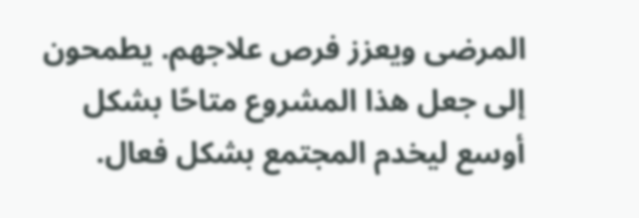المرضى ويعزز فرص علاجهم. يطمحون إلى جعل هذا المشروع متاحًا بشكل أوسع ليخدم المجتمع بشكل فعال.